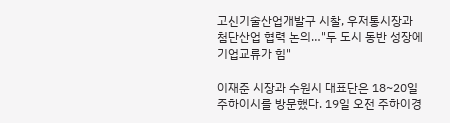고신기술산업개발구 시찰, 우저통시장과 첨단산업 협력 논의…"두 도시 동반 성장에 기업교류가 힘"

이재준 시장과 수원시 대표단은 18~20일 주하이시를 방문했다. 19일 오전 주하이경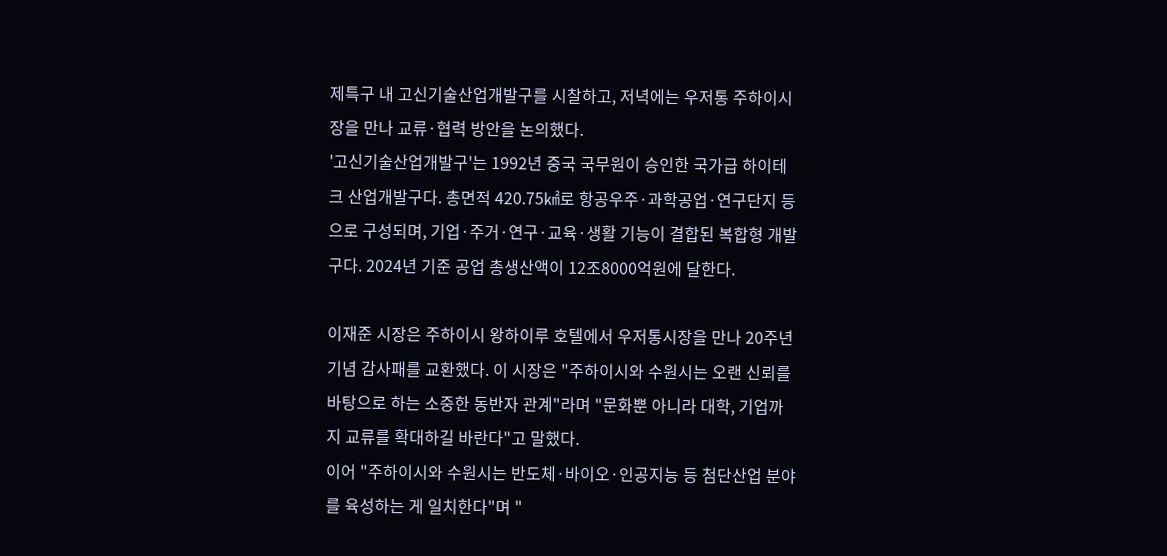제특구 내 고신기술산업개발구를 시찰하고, 저녁에는 우저통 주하이시장을 만나 교류·협력 방안을 논의했다.
'고신기술산업개발구'는 1992년 중국 국무원이 승인한 국가급 하이테크 산업개발구다. 총면적 420.75㎢로 항공우주·과학공업·연구단지 등으로 구성되며, 기업·주거·연구·교육·생활 기능이 결합된 복합형 개발구다. 2024년 기준 공업 총생산액이 12조8000억원에 달한다.

이재준 시장은 주하이시 왕하이루 호텔에서 우저통시장을 만나 20주년 기념 감사패를 교환했다. 이 시장은 "주하이시와 수원시는 오랜 신뢰를 바탕으로 하는 소중한 동반자 관계"라며 "문화뿐 아니라 대학, 기업까지 교류를 확대하길 바란다"고 말했다.
이어 "주하이시와 수원시는 반도체·바이오·인공지능 등 첨단산업 분야를 육성하는 게 일치한다"며 "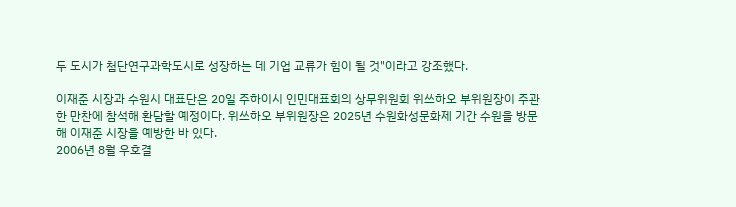두 도시가 첨단연구과학도시로 성장하는 데 기업 교류가 힘이 될 것"이라고 강조했다.

이재준 시장과 수원시 대표단은 20일 주하이시 인민대표회의 상무위원회 위쓰하오 부위원장이 주관한 만찬에 참석해 환담할 예정이다. 위쓰하오 부위원장은 2025년 수원화성문화제 기간 수원을 방문해 이재준 시장을 예방한 바 있다.
2006년 8월 우호결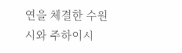연을 체결한 수원시와 주하이시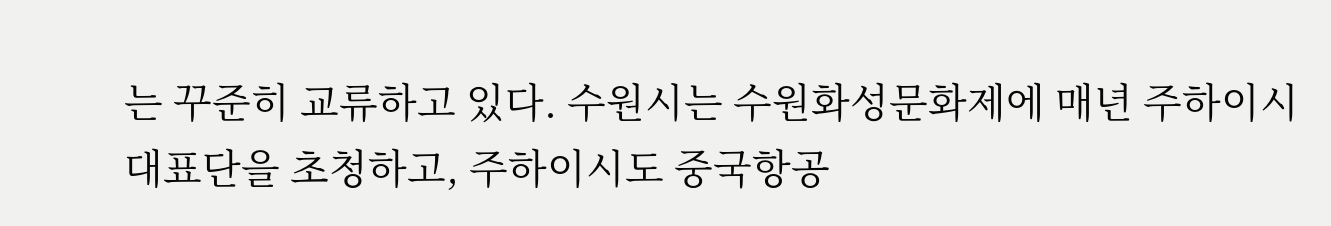는 꾸준히 교류하고 있다. 수원시는 수원화성문화제에 매년 주하이시 대표단을 초청하고, 주하이시도 중국항공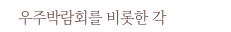우주박람회를 비롯한 각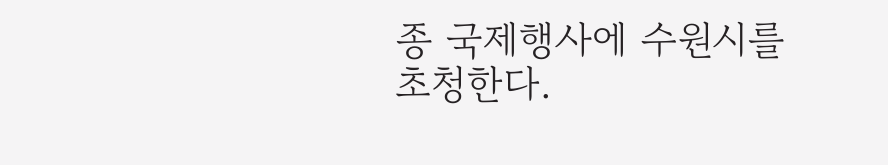종 국제행사에 수원시를 초청한다.